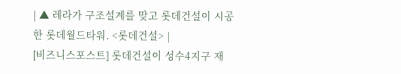| ▲ 레라가 구조설계를 맞고 롯데건설이 시공한 롯데월드타워. <롯데건설> |
[비즈니스포스트] 롯데건설이 성수4지구 재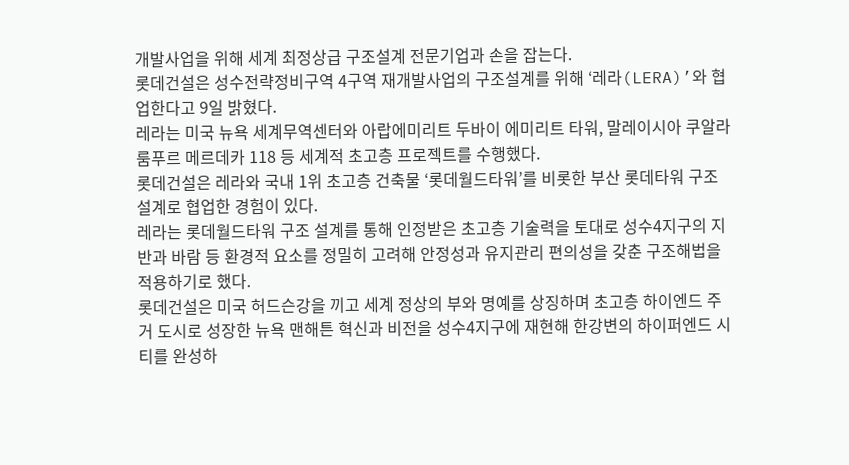개발사업을 위해 세계 최정상급 구조설계 전문기업과 손을 잡는다.
롯데건설은 성수전략정비구역 4구역 재개발사업의 구조설계를 위해 ‘레라(LERA)’와 협업한다고 9일 밝혔다.
레라는 미국 뉴욕 세계무역센터와 아랍에미리트 두바이 에미리트 타워, 말레이시아 쿠알라룸푸르 메르데카 118 등 세계적 초고층 프로젝트를 수행했다.
롯데건설은 레라와 국내 1위 초고층 건축물 ‘롯데월드타워’를 비롯한 부산 롯데타워 구조설계로 협업한 경험이 있다.
레라는 롯데월드타워 구조 설계를 통해 인정받은 초고층 기술력을 토대로 성수4지구의 지반과 바람 등 환경적 요소를 정밀히 고려해 안정성과 유지관리 편의성을 갖춘 구조해법을 적용하기로 했다.
롯데건설은 미국 허드슨강을 끼고 세계 정상의 부와 명예를 상징하며 초고층 하이엔드 주거 도시로 성장한 뉴욕 맨해튼 혁신과 비전을 성수4지구에 재현해 한강변의 하이퍼엔드 시티를 완성하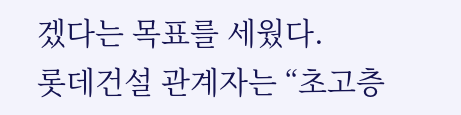겠다는 목표를 세웠다.
롯데건설 관계자는 “초고층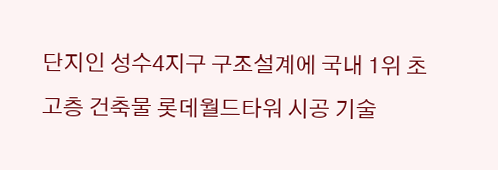단지인 성수4지구 구조설계에 국내 1위 초고층 건축물 롯데월드타워 시공 기술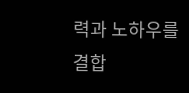력과 노하우를 결합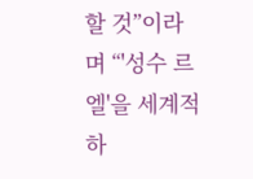할 것”이라며 “'성수 르엘'을 세계적 하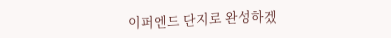이퍼엔드 단지로 완성하겠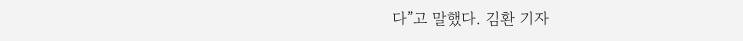다”고 말했다. 김환 기자